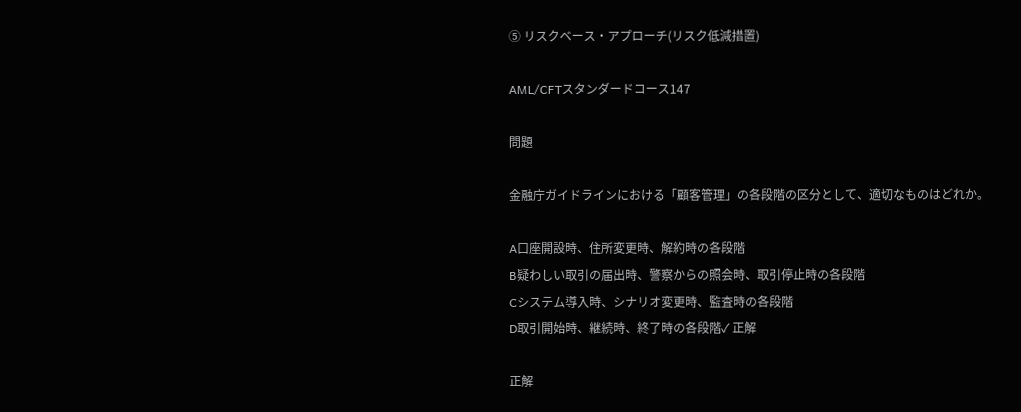⑤ リスクベース・アプローチ(リスク低減措置)

AML/CFTスタンダードコース147

問題

金融庁ガイドラインにおける「顧客管理」の各段階の区分として、適切なものはどれか。

A口座開設時、住所変更時、解約時の各段階
B疑わしい取引の届出時、警察からの照会時、取引停止時の各段階
Cシステム導入時、シナリオ変更時、監査時の各段階
D取引開始時、継続時、終了時の各段階✓ 正解

正解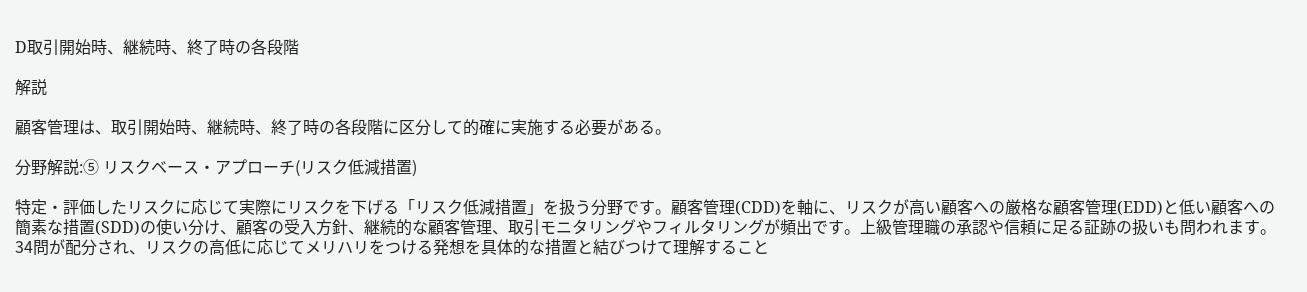D取引開始時、継続時、終了時の各段階

解説

顧客管理は、取引開始時、継続時、終了時の各段階に区分して的確に実施する必要がある。

分野解説:⑤ リスクベース・アプローチ(リスク低減措置)

特定・評価したリスクに応じて実際にリスクを下げる「リスク低減措置」を扱う分野です。顧客管理(CDD)を軸に、リスクが高い顧客への厳格な顧客管理(EDD)と低い顧客への簡素な措置(SDD)の使い分け、顧客の受入方針、継続的な顧客管理、取引モニタリングやフィルタリングが頻出です。上級管理職の承認や信頼に足る証跡の扱いも問われます。34問が配分され、リスクの高低に応じてメリハリをつける発想を具体的な措置と結びつけて理解すること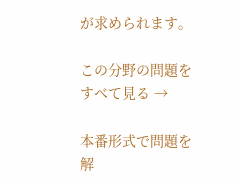が求められます。

この分野の問題をすべて見る →

本番形式で問題を解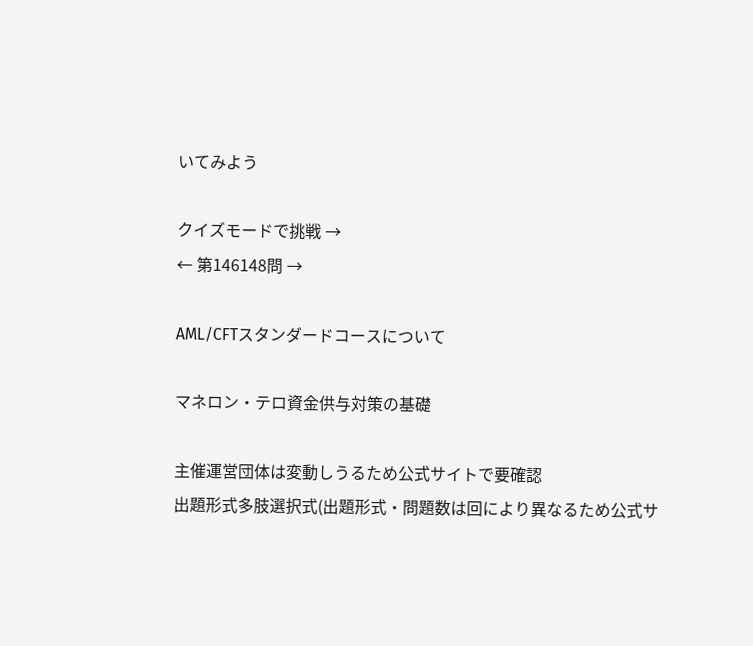いてみよう

クイズモードで挑戦 →
← 第146148問 →

AML/CFTスタンダードコースについて

マネロン・テロ資金供与対策の基礎

主催運営団体は変動しうるため公式サイトで要確認
出題形式多肢選択式(出題形式・問題数は回により異なるため公式サ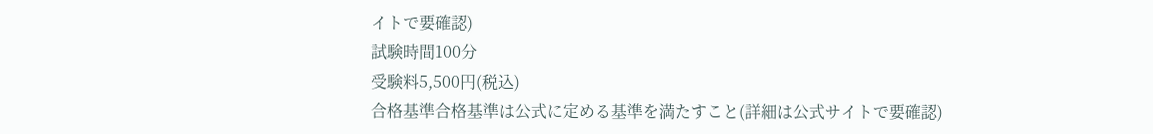イトで要確認)
試験時間100分
受験料5,500円(税込)
合格基準合格基準は公式に定める基準を満たすこと(詳細は公式サイトで要確認)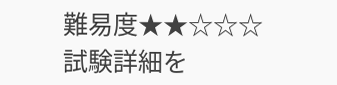難易度★★☆☆☆
試験詳細を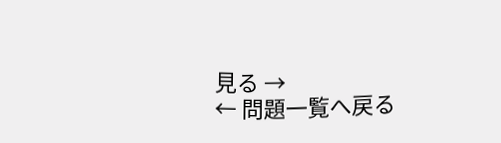見る →
← 問題一覧へ戻る